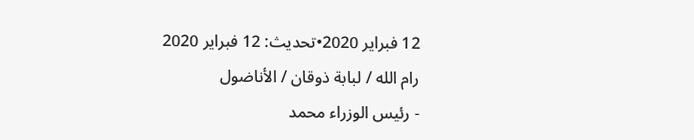12 فبراير 2020•تحديث: 12 فبراير 2020
رام الله / لبابة ذوقان / الأناضول
- رئيس الوزراء محمد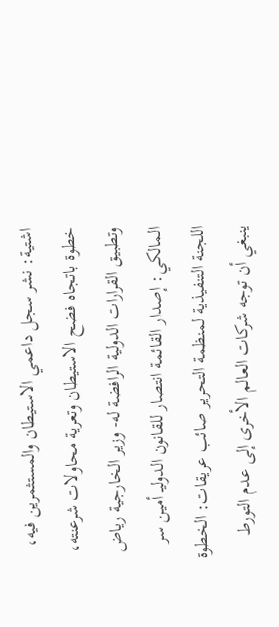اشتية: نشر سجل داعمي الاستيطان والمستثمرين فيه، خطوة باتجاه فضح الاستيطان وتعرية محاولات شرعنته، وتطبيق القرارات الدولية الرافضة له- وزير الخارجية رياض المالكي: إصدار القائمة انتصار للقانون الدوليـ أمين سر اللجنة التنفيذية لمنظمة التحرير صائب عريقات: الخطوة ينبغي أن توجه شركات العالم الأخرى إلى عدم التورط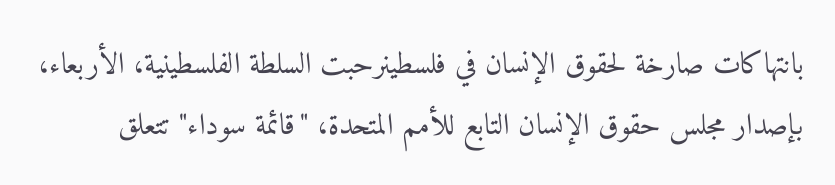بانتهاكات صارخة لحقوق الإنسان في فلسطينرحبت السلطة الفلسطينية، الأربعاء، بإصدار مجلس حقوق الإنسان التابع للأمم المتحدة، "قائمة سوداء" تتعلق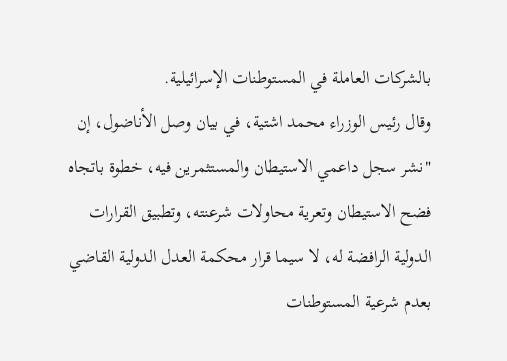بالشركات العاملة في المستوطنات الإسرائيلية.
وقال رئيس الوزراء محمد اشتية، في بيان وصل الأناضول، إن "نشر سجل داعمي الاستيطان والمستثمرين فيه، خطوة باتجاه فضح الاستيطان وتعرية محاولات شرعنته، وتطبيق القرارات الدولية الرافضة له، لا سيما قرار محكمة العدل الدولية القاضي بعدم شرعية المستوطنات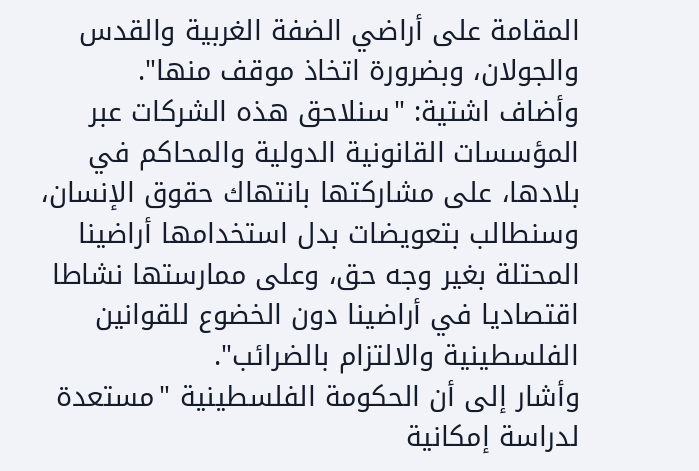المقامة على أراضي الضفة الغربية والقدس والجولان، وبضرورة اتخاذ موقف منها".
وأضاف اشتية: "سنلاحق هذه الشركات عبر المؤسسات القانونية الدولية والمحاكم في بلادها، على مشاركتها بانتهاك حقوق الإنسان، وسنطالب بتعويضات بدل استخدامها أراضينا المحتلة بغير وجه حق، وعلى ممارستها نشاطا اقتصاديا في أراضينا دون الخضوع للقوانين الفلسطينية والالتزام بالضرائب".
وأشار إلى أن الحكومة الفلسطينية "مستعدة لدراسة إمكانية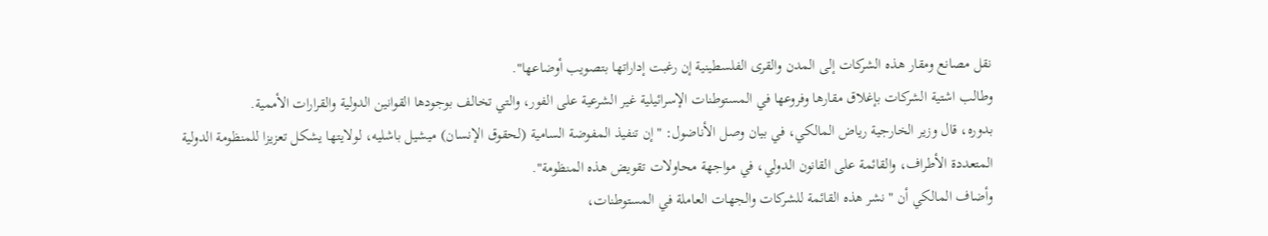نقل مصانع ومقار هذه الشركات إلى المدن والقرى الفلسطينية إن رغبت إداراتها بتصويب أوضاعها".
وطالب اشتية الشركات بإغلاق مقارها وفروعها في المستوطنات الإسرائيلية غير الشرعية على الفور، والتي تخالف بوجودها القوانين الدولية والقرارات الأممية.
بدوره، قال وزير الخارجية رياض المالكي، في بيان وصل الأناضول: "إن تنفيذ المفوضة السامية (لحقوق الإنسان) ميشيل باشليه، لولايتها يشكل تعزيزا للمنظومة الدولية المتعددة الأطراف، والقائمة على القانون الدولي، في مواجهة محاولات تقويض هذه المنظومة".
وأضاف المالكي أن "نشر هذه القائمة للشركات والجهات العاملة في المستوطنات،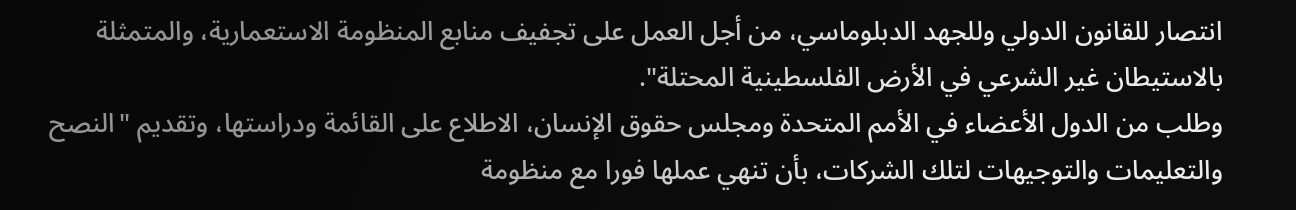انتصار للقانون الدولي وللجهد الدبلوماسي، من أجل العمل على تجفيف منابع المنظومة الاستعمارية، والمتمثلة بالاستيطان غير الشرعي في الأرض الفلسطينية المحتلة".
وطلب من الدول الأعضاء في الأمم المتحدة ومجلس حقوق الإنسان، الاطلاع على القائمة ودراستها، وتقديم "النصح والتعليمات والتوجيهات لتلك الشركات، بأن تنهي عملها فورا مع منظومة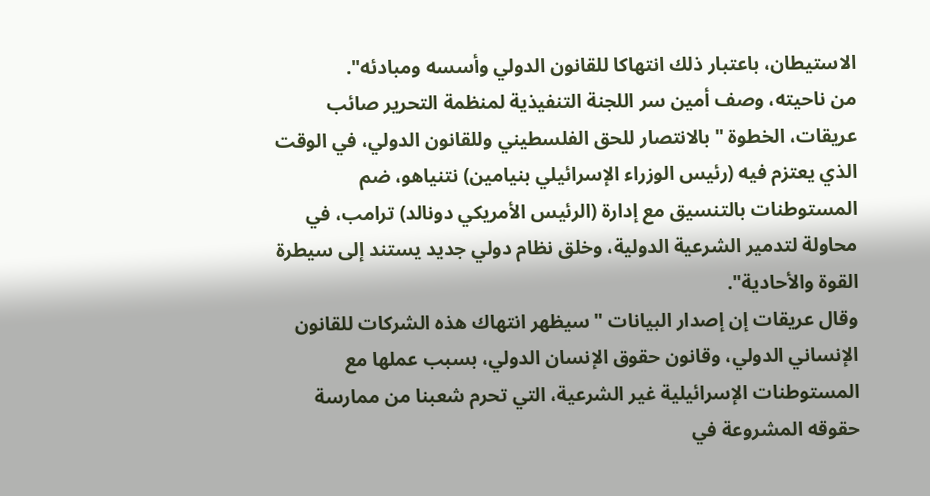الاستيطان، باعتبار ذلك انتهاكا للقانون الدولي وأسسه ومبادئه".
من ناحيته، وصف أمين سر اللجنة التنفيذية لمنظمة التحرير صائب عريقات، الخطوة "بالانتصار للحق الفلسطيني وللقانون الدولي، في الوقت الذي يعتزم فيه (رئيس الوزراء الإسرائيلي بنيامين) نتنياهو، ضم المستوطنات بالتنسيق مع إدارة (الرئيس الأمريكي دونالد) ترامب، في محاولة لتدمير الشرعية الدولية، وخلق نظام دولي جديد يستند إلى سيطرة القوة والأحادية".
وقال عريقات إن إصدار البيانات "سيظهر انتهاك هذه الشركات للقانون الإنساني الدولي، وقانون حقوق الإنسان الدولي، بسبب عملها مع المستوطنات الإسرائيلية غير الشرعية، التي تحرم شعبنا من ممارسة حقوقه المشروعة في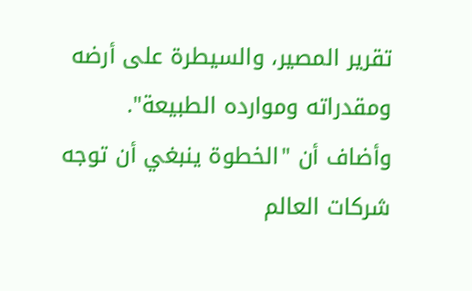تقرير المصير، والسيطرة على أرضه ومقدراته وموارده الطبيعة".
وأضاف أن "الخطوة ينبغي أن توجه شركات العالم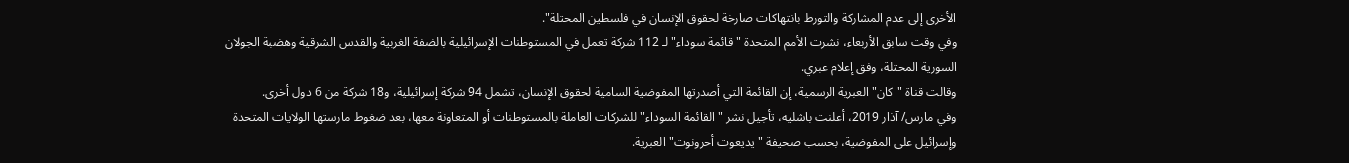الأخرى إلى عدم المشاركة والتورط بانتهاكات صارخة لحقوق الإنسان في فلسطين المحتلة".
وفي وقت سابق الأربعاء، نشرت الأمم المتحدة "قائمة سوداء" لـ 112 شركة تعمل في المستوطنات الإسرائيلية بالضفة الغربية والقدس الشرقية وهضبة الجولان السورية المحتلة، وفق إعلام عبري.
وقالت قناة "كان" العبرية الرسمية، إن القائمة التي أصدرتها المفوضية السامية لحقوق الإنسان، تشمل 94 شركة إسرائيلية، و18 شركة من 6 دول أخرى.
وفي مارس/ آذار 2019، أعلنت باشليه، تأجيل نشر "القائمة السوداء" للشركات العاملة بالمستوطنات أو المتعاونة معها، بعد ضغوط مارستها الولايات المتحدة وإسرائيل على المفوضية، بحسب صحيفة "يديعوت أحرونوت" العبرية.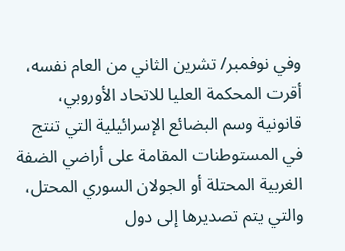وفي نوفمبر/ تشرين الثاني من العام نفسه، أقرت المحكمة العليا للاتحاد الأوروبي، قانونية وسم البضائع الإسرائيلية التي تنتج في المستوطنات المقامة على أراضي الضفة الغربية المحتلة أو الجولان السوري المحتل، والتي يتم تصديرها إلى دول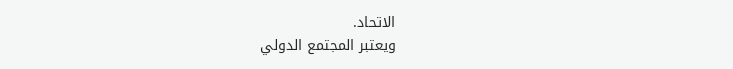الاتحاد.
ويعتبر المجتمع الدولي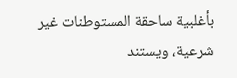بأغلبية ساحقة المستوطنات غير شرعية، ويستند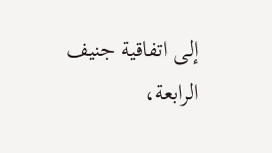إلى اتفاقية جنيف الرابعة،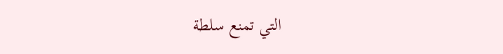التي تمنع سلطة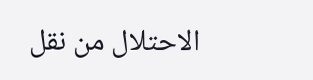الاحتلال من نقل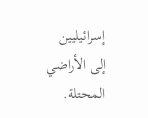إسرائيليين إلى الأراضي المحتلة.